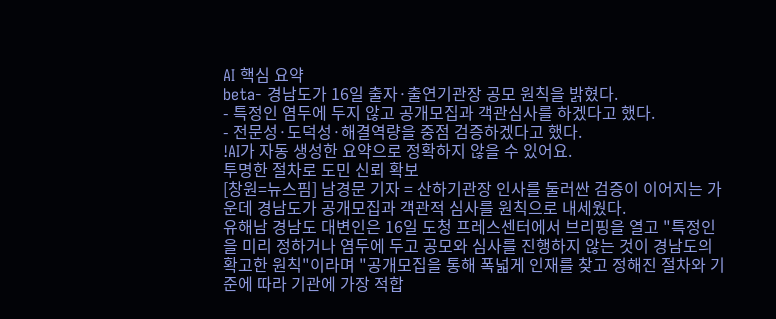AI 핵심 요약
beta- 경남도가 16일 출자·출연기관장 공모 원칙을 밝혔다.
- 특정인 염두에 두지 않고 공개모집과 객관심사를 하겠다고 했다.
- 전문성·도덕성·해결역량을 중점 검증하겠다고 했다.
!AI가 자동 생성한 요약으로 정확하지 않을 수 있어요.
투명한 절차로 도민 신뢰 확보
[창원=뉴스핌] 남경문 기자 = 산하기관장 인사를 둘러싼 검증이 이어지는 가운데 경남도가 공개모집과 객관적 심사를 원칙으로 내세웠다.
유해남 경남도 대변인은 16일 도청 프레스센터에서 브리핑을 열고 "특정인을 미리 정하거나 염두에 두고 공모와 심사를 진행하지 않는 것이 경남도의 확고한 원칙"이라며 "공개모집을 통해 폭넓게 인재를 찾고 정해진 절차와 기준에 따라 기관에 가장 적합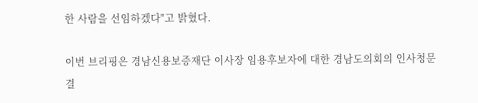한 사람을 선임하겠다"고 밝혔다.

이번 브리핑은 경남신용보증재단 이사장 임용후보자에 대한 경남도의회의 인사청문 결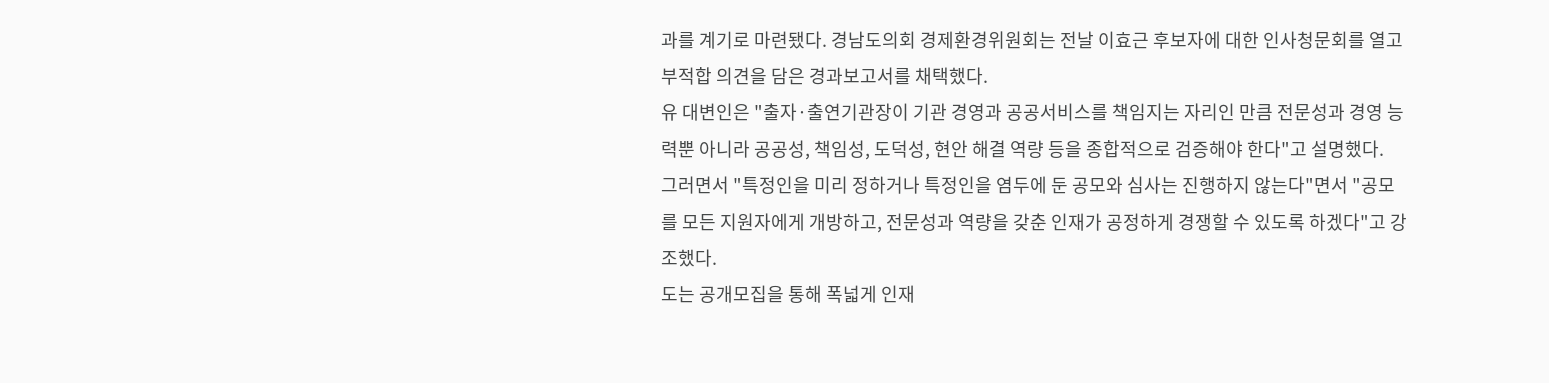과를 계기로 마련됐다. 경남도의회 경제환경위원회는 전날 이효근 후보자에 대한 인사청문회를 열고 부적합 의견을 담은 경과보고서를 채택했다.
유 대변인은 "출자·출연기관장이 기관 경영과 공공서비스를 책임지는 자리인 만큼 전문성과 경영 능력뿐 아니라 공공성, 책임성, 도덕성, 현안 해결 역량 등을 종합적으로 검증해야 한다"고 설명했다.
그러면서 "특정인을 미리 정하거나 특정인을 염두에 둔 공모와 심사는 진행하지 않는다"면서 "공모를 모든 지원자에게 개방하고, 전문성과 역량을 갖춘 인재가 공정하게 경쟁할 수 있도록 하겠다"고 강조했다.
도는 공개모집을 통해 폭넓게 인재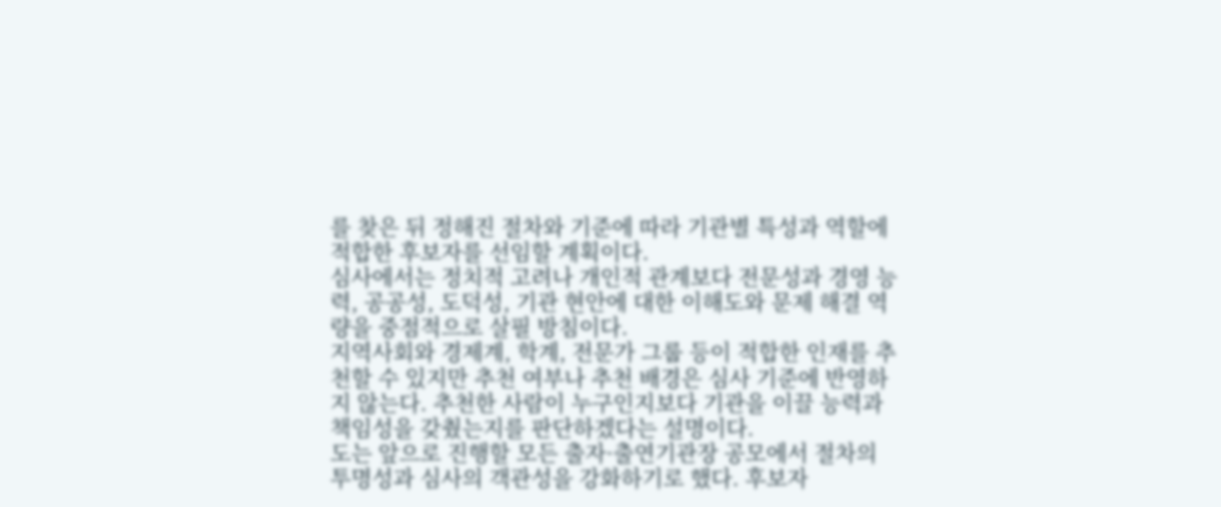를 찾은 뒤 정해진 절차와 기준에 따라 기관별 특성과 역할에 적합한 후보자를 선임할 계획이다.
심사에서는 정치적 고려나 개인적 관계보다 전문성과 경영 능력, 공공성, 도덕성, 기관 현안에 대한 이해도와 문제 해결 역량을 중점적으로 살필 방침이다.
지역사회와 경제계, 학계, 전문가 그룹 등이 적합한 인재를 추천할 수 있지만 추천 여부나 추천 배경은 심사 기준에 반영하지 않는다. 추천한 사람이 누구인지보다 기관을 이끌 능력과 책임성을 갖췄는지를 판단하겠다는 설명이다.
도는 앞으로 진행할 모든 출자·출연기관장 공모에서 절차의 투명성과 심사의 객관성을 강화하기로 했다. 후보자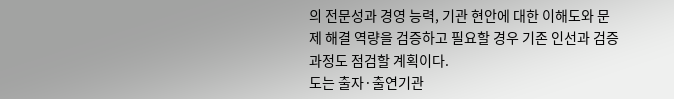의 전문성과 경영 능력, 기관 현안에 대한 이해도와 문제 해결 역량을 검증하고 필요할 경우 기존 인선과 검증 과정도 점검할 계획이다.
도는 출자·출연기관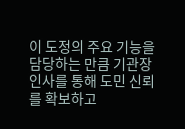이 도정의 주요 기능을 담당하는 만큼 기관장 인사를 통해 도민 신뢰를 확보하고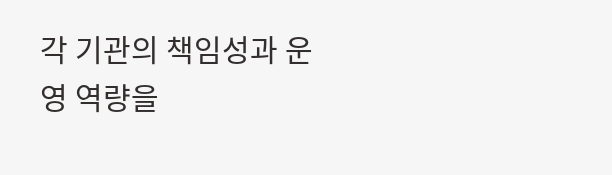각 기관의 책임성과 운영 역량을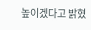높이겠다고 밝혔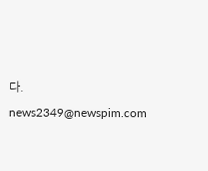다.
news2349@newspim.com